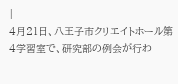|
4月21日、八王子市クリエイトホール第4学習室で、研究部の例会が行わ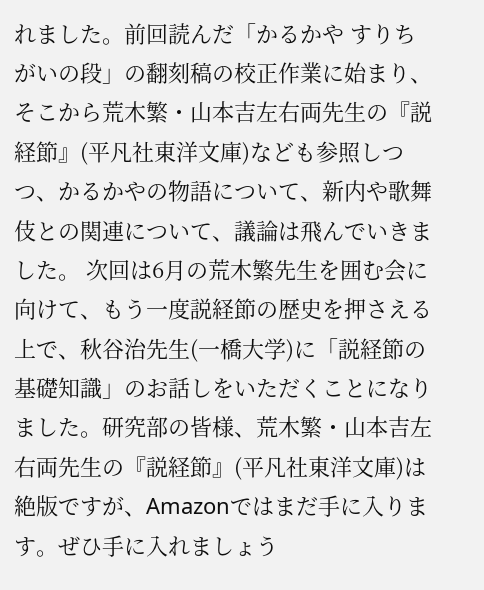れました。前回読んだ「かるかや すりちがいの段」の翻刻稿の校正作業に始まり、そこから荒木繁・山本吉左右両先生の『説経節』(平凡社東洋文庫)なども参照しつつ、かるかやの物語について、新内や歌舞伎との関連について、議論は飛んでいきました。 次回は6月の荒木繁先生を囲む会に向けて、もう一度説経節の歴史を押さえる上で、秋谷治先生(一橋大学)に「説経節の基礎知識」のお話しをいただくことになりました。研究部の皆様、荒木繁・山本吉左右両先生の『説経節』(平凡社東洋文庫)は絶版ですが、Amazonではまだ手に入ります。ぜひ手に入れましょう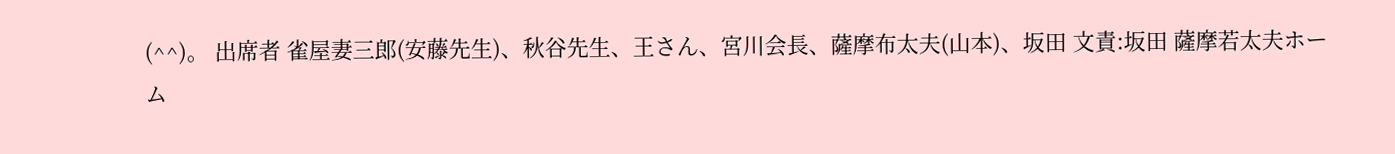(^^)。 出席者 雀屋妻三郎(安藤先生)、秋谷先生、王さん、宮川会長、薩摩布太夫(山本)、坂田 文責:坂田 薩摩若太夫ホーム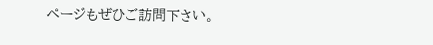ページもぜひご訪問下さい。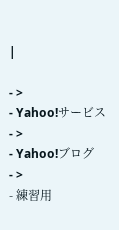|

- >
- Yahoo!サービス
- >
- Yahoo!ブログ
- >
- 練習用